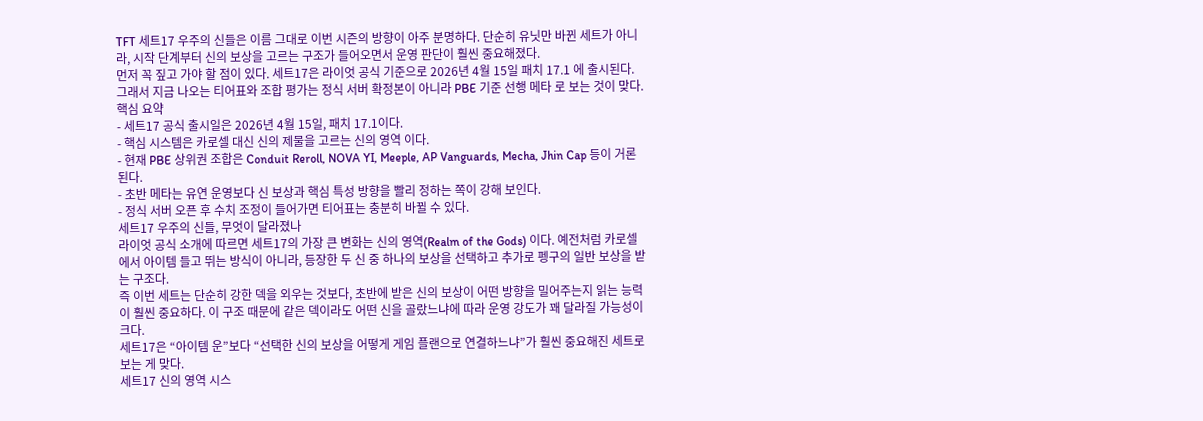TFT 세트17 우주의 신들은 이름 그대로 이번 시즌의 방향이 아주 분명하다. 단순히 유닛만 바뀐 세트가 아니라, 시작 단계부터 신의 보상을 고르는 구조가 들어오면서 운영 판단이 훨씬 중요해졌다.
먼저 꼭 짚고 가야 할 점이 있다. 세트17은 라이엇 공식 기준으로 2026년 4월 15일 패치 17.1 에 출시된다. 그래서 지금 나오는 티어표와 조합 평가는 정식 서버 확정본이 아니라 PBE 기준 선행 메타 로 보는 것이 맞다.
핵심 요약
- 세트17 공식 출시일은 2026년 4월 15일, 패치 17.1이다.
- 핵심 시스템은 카로셀 대신 신의 제물을 고르는 신의 영역 이다.
- 현재 PBE 상위권 조합은 Conduit Reroll, NOVA YI, Meeple, AP Vanguards, Mecha, Jhin Cap 등이 거론된다.
- 초반 메타는 유연 운영보다 신 보상과 핵심 특성 방향을 빨리 정하는 쪽이 강해 보인다.
- 정식 서버 오픈 후 수치 조정이 들어가면 티어표는 충분히 바뀔 수 있다.
세트17 우주의 신들, 무엇이 달라졌나
라이엇 공식 소개에 따르면 세트17의 가장 큰 변화는 신의 영역(Realm of the Gods) 이다. 예전처럼 카로셀에서 아이템 들고 뛰는 방식이 아니라, 등장한 두 신 중 하나의 보상을 선택하고 추가로 펭구의 일반 보상을 받는 구조다.
즉 이번 세트는 단순히 강한 덱을 외우는 것보다, 초반에 받은 신의 보상이 어떤 방향을 밀어주는지 읽는 능력이 훨씬 중요하다. 이 구조 때문에 같은 덱이라도 어떤 신을 골랐느냐에 따라 운영 강도가 꽤 달라질 가능성이 크다.
세트17은 “아이템 운”보다 “선택한 신의 보상을 어떻게 게임 플랜으로 연결하느냐”가 훨씬 중요해진 세트로 보는 게 맞다.
세트17 신의 영역 시스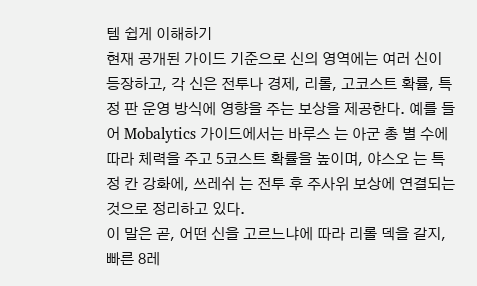템 쉽게 이해하기
현재 공개된 가이드 기준으로 신의 영역에는 여러 신이 등장하고, 각 신은 전투나 경제, 리롤, 고코스트 확률, 특정 판 운영 방식에 영향을 주는 보상을 제공한다. 예를 들어 Mobalytics 가이드에서는 바루스 는 아군 총 별 수에 따라 체력을 주고 5코스트 확률을 높이며, 야스오 는 특정 칸 강화에, 쓰레쉬 는 전투 후 주사위 보상에 연결되는 것으로 정리하고 있다.
이 말은 곧, 어떤 신을 고르느냐에 따라 리롤 덱을 갈지, 빠른 8레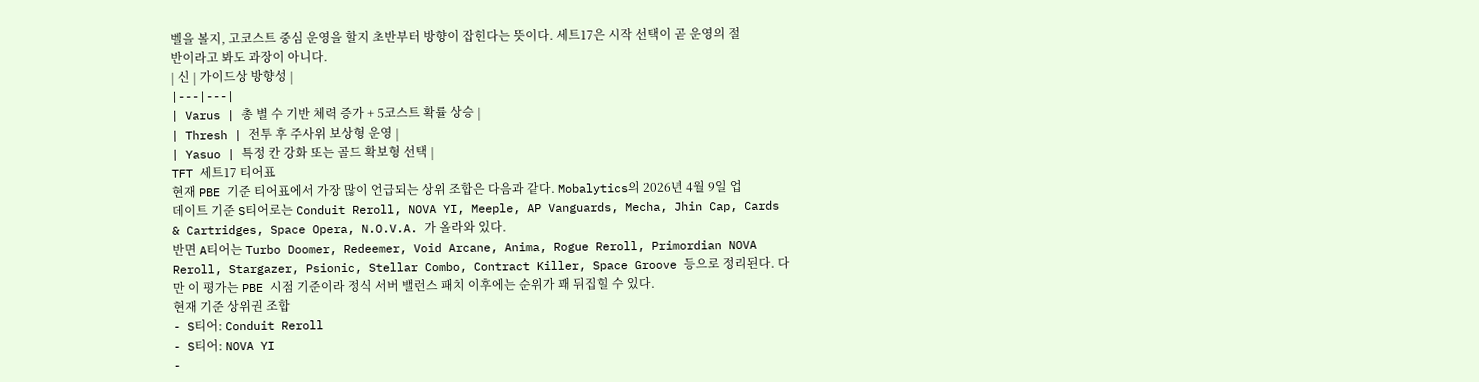벨을 볼지, 고코스트 중심 운영을 할지 초반부터 방향이 잡힌다는 뜻이다. 세트17은 시작 선택이 곧 운영의 절반이라고 봐도 과장이 아니다.
| 신 | 가이드상 방향성 |
|---|---|
| Varus | 총 별 수 기반 체력 증가 + 5코스트 확률 상승 |
| Thresh | 전투 후 주사위 보상형 운영 |
| Yasuo | 특정 칸 강화 또는 골드 확보형 선택 |
TFT 세트17 티어표
현재 PBE 기준 티어표에서 가장 많이 언급되는 상위 조합은 다음과 같다. Mobalytics의 2026년 4월 9일 업데이트 기준 S티어로는 Conduit Reroll, NOVA YI, Meeple, AP Vanguards, Mecha, Jhin Cap, Cards & Cartridges, Space Opera, N.O.V.A. 가 올라와 있다.
반면 A티어는 Turbo Doomer, Redeemer, Void Arcane, Anima, Rogue Reroll, Primordian NOVA Reroll, Stargazer, Psionic, Stellar Combo, Contract Killer, Space Groove 등으로 정리된다. 다만 이 평가는 PBE 시점 기준이라 정식 서버 밸런스 패치 이후에는 순위가 꽤 뒤집힐 수 있다.
현재 기준 상위권 조합
- S티어: Conduit Reroll
- S티어: NOVA YI
-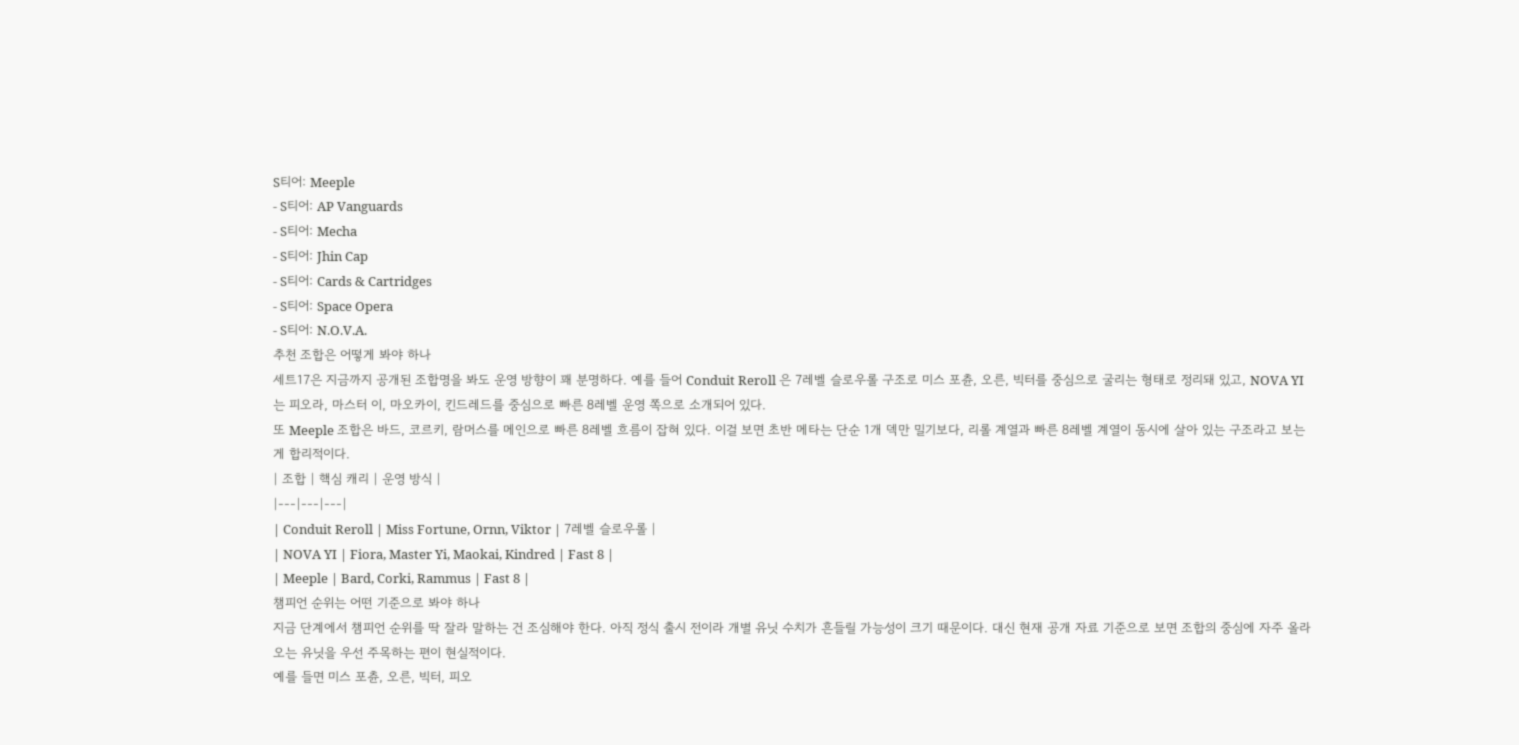S티어: Meeple
- S티어: AP Vanguards
- S티어: Mecha
- S티어: Jhin Cap
- S티어: Cards & Cartridges
- S티어: Space Opera
- S티어: N.O.V.A.
추천 조합은 어떻게 봐야 하나
세트17은 지금까지 공개된 조합명을 봐도 운영 방향이 꽤 분명하다. 예를 들어 Conduit Reroll 은 7레벨 슬로우롤 구조로 미스 포츈, 오른, 빅터를 중심으로 굴리는 형태로 정리돼 있고, NOVA YI 는 피오라, 마스터 이, 마오카이, 킨드레드를 중심으로 빠른 8레벨 운영 쪽으로 소개되어 있다.
또 Meeple 조합은 바드, 코르키, 람머스를 메인으로 빠른 8레벨 흐름이 잡혀 있다. 이걸 보면 초반 메타는 단순 1개 덱만 밀기보다, 리롤 계열과 빠른 8레벨 계열이 동시에 살아 있는 구조라고 보는 게 합리적이다.
| 조합 | 핵심 캐리 | 운영 방식 |
|---|---|---|
| Conduit Reroll | Miss Fortune, Ornn, Viktor | 7레벨 슬로우롤 |
| NOVA YI | Fiora, Master Yi, Maokai, Kindred | Fast 8 |
| Meeple | Bard, Corki, Rammus | Fast 8 |
챔피언 순위는 어떤 기준으로 봐야 하나
지금 단계에서 챔피언 순위를 딱 잘라 말하는 건 조심해야 한다. 아직 정식 출시 전이라 개별 유닛 수치가 흔들릴 가능성이 크기 때문이다. 대신 현재 공개 자료 기준으로 보면 조합의 중심에 자주 올라오는 유닛을 우선 주목하는 편이 현실적이다.
예를 들면 미스 포츈, 오른, 빅터, 피오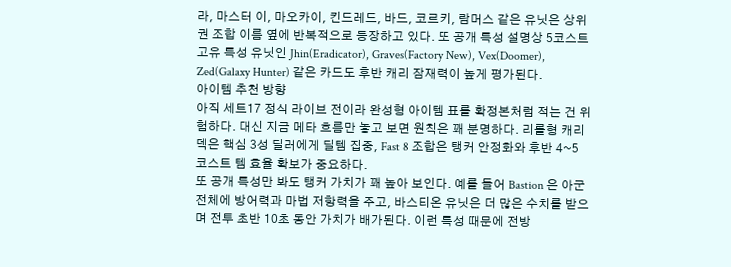라, 마스터 이, 마오카이, 킨드레드, 바드, 코르키, 람머스 같은 유닛은 상위권 조합 이름 옆에 반복적으로 등장하고 있다. 또 공개 특성 설명상 5코스트 고유 특성 유닛인 Jhin(Eradicator), Graves(Factory New), Vex(Doomer), Zed(Galaxy Hunter) 같은 카드도 후반 캐리 잠재력이 높게 평가된다.
아이템 추천 방향
아직 세트17 정식 라이브 전이라 완성형 아이템 표를 확정본처럼 적는 건 위험하다. 대신 지금 메타 흐름만 놓고 보면 원칙은 꽤 분명하다. 리롤형 캐리 덱은 핵심 3성 딜러에게 딜템 집중, Fast 8 조합은 탱커 안정화와 후반 4~5코스트 템 효율 확보가 중요하다.
또 공개 특성만 봐도 탱커 가치가 꽤 높아 보인다. 예를 들어 Bastion 은 아군 전체에 방어력과 마법 저항력을 주고, 바스티온 유닛은 더 많은 수치를 받으며 전투 초반 10초 동안 가치가 배가된다. 이런 특성 때문에 전방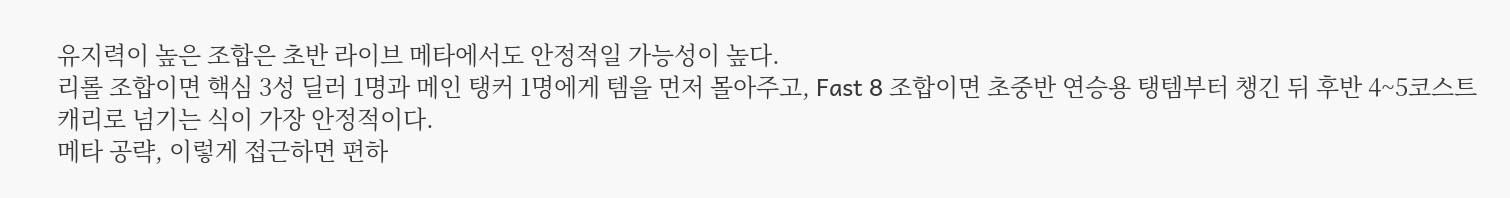유지력이 높은 조합은 초반 라이브 메타에서도 안정적일 가능성이 높다.
리롤 조합이면 핵심 3성 딜러 1명과 메인 탱커 1명에게 템을 먼저 몰아주고, Fast 8 조합이면 초중반 연승용 탱템부터 챙긴 뒤 후반 4~5코스트 캐리로 넘기는 식이 가장 안정적이다.
메타 공략, 이렇게 접근하면 편하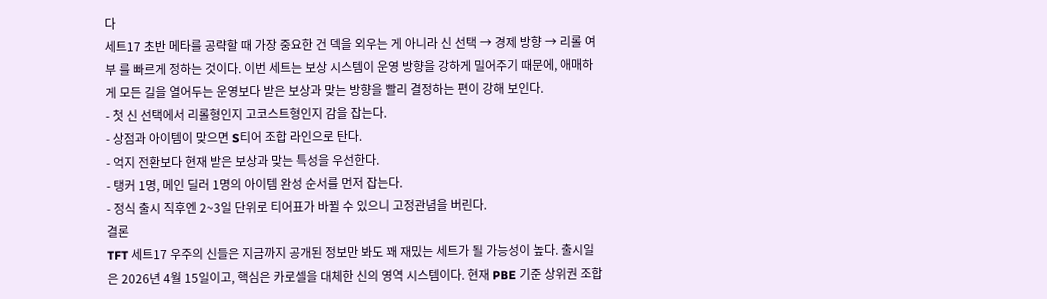다
세트17 초반 메타를 공략할 때 가장 중요한 건 덱을 외우는 게 아니라 신 선택 → 경제 방향 → 리롤 여부 를 빠르게 정하는 것이다. 이번 세트는 보상 시스템이 운영 방향을 강하게 밀어주기 때문에, 애매하게 모든 길을 열어두는 운영보다 받은 보상과 맞는 방향을 빨리 결정하는 편이 강해 보인다.
- 첫 신 선택에서 리롤형인지 고코스트형인지 감을 잡는다.
- 상점과 아이템이 맞으면 S티어 조합 라인으로 탄다.
- 억지 전환보다 현재 받은 보상과 맞는 특성을 우선한다.
- 탱커 1명, 메인 딜러 1명의 아이템 완성 순서를 먼저 잡는다.
- 정식 출시 직후엔 2~3일 단위로 티어표가 바뀔 수 있으니 고정관념을 버린다.
결론
TFT 세트17 우주의 신들은 지금까지 공개된 정보만 봐도 꽤 재밌는 세트가 될 가능성이 높다. 출시일은 2026년 4월 15일이고, 핵심은 카로셀을 대체한 신의 영역 시스템이다. 현재 PBE 기준 상위권 조합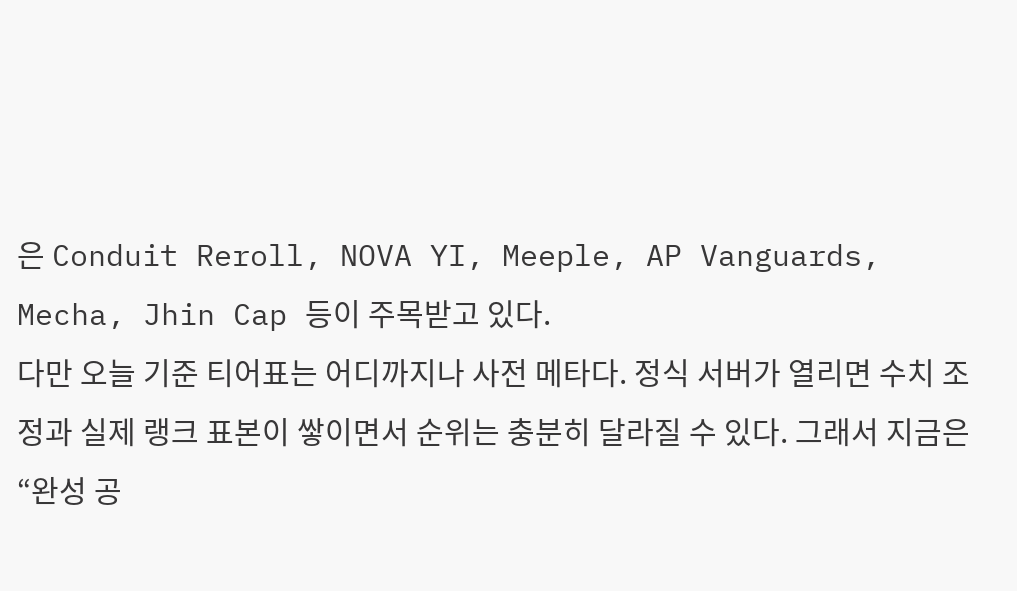은 Conduit Reroll, NOVA YI, Meeple, AP Vanguards, Mecha, Jhin Cap 등이 주목받고 있다.
다만 오늘 기준 티어표는 어디까지나 사전 메타다. 정식 서버가 열리면 수치 조정과 실제 랭크 표본이 쌓이면서 순위는 충분히 달라질 수 있다. 그래서 지금은 “완성 공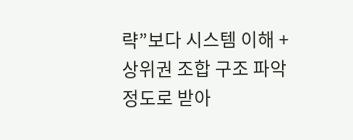략”보다 시스템 이해 + 상위권 조합 구조 파악 정도로 받아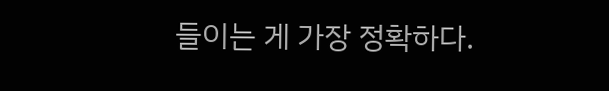들이는 게 가장 정확하다.